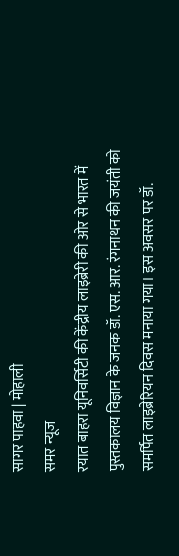सागर पाहवा | मोहाली
समर न्यूज
रयात बाहरा यूनिवर्सिटी की केंद्रीय लाइब्रेरी की ओर से भारत में पुस्तकालय विज्ञान के जनक डॉ. एस. आर. रंगनाथन की जयंती को समर्पित लाइब्रेरियन दिवस मनाया गया। इस अवसर पर डॉ.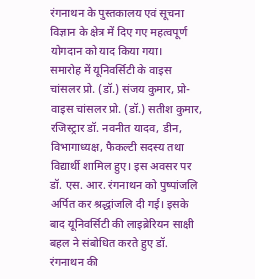रंगनाथन के पुस्तकालय एवं सूचना विज्ञान के क्षेत्र में दिए गए महत्वपूर्ण योगदान को याद किया गया।
समारोह में यूनिवर्सिटी के वाइस चांसलर प्रो. (डॉ.) संजय कुमार, प्रो-वाइस चांसलर प्रो. (डॉ.) सतीश कुमार, रजिस्ट्रार डॉ. नवनीत यादव, डीन, विभागाध्यक्ष, फैकल्टी सदस्य तथा विद्यार्थी शामिल हुए। इस अवसर पर डॉ. एस. आर. रंगनाथन को पुष्पांजलि अर्पित कर श्रद्धांजलि दी गई। इसके बाद यूनिवर्सिटी की लाइब्रेरियन साक्षी बहल ने संबोधित करते हुए डॉ. रंगनाथन की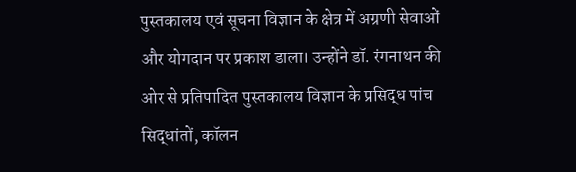पुस्तकालय एवं सूचना विज्ञान के क्षेत्र में अग्रणी सेवाओं और योगदान पर प्रकाश डाला। उन्होंने डॉ. रंगनाथन की ओर से प्रतिपादित पुस्तकालय विज्ञान के प्रसिद्ध पांच सिद्धांतों, कॉलन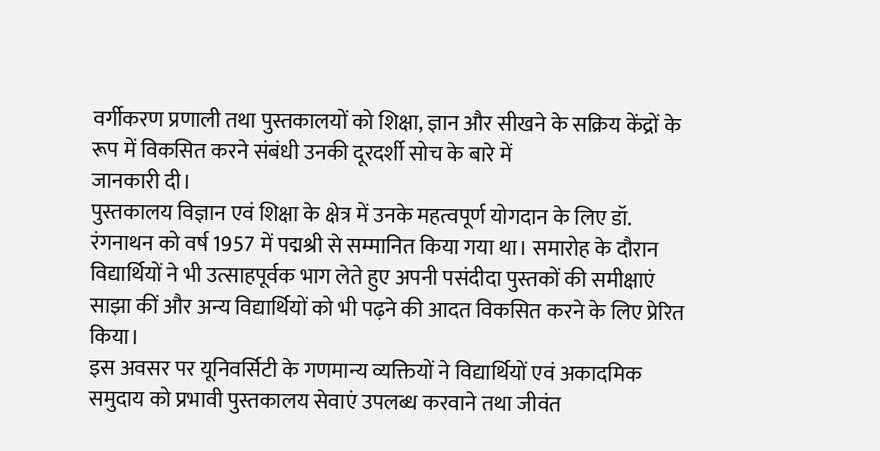वर्गीकरण प्रणाली तथा पुस्तकालयों को शिक्षा, ज्ञान और सीखने के सक्रिय केंद्रों के रूप में विकसित करने संबंधी उनकी दूरदर्शी सोच के बारे में
जानकारी दी।
पुस्तकालय विज्ञान एवं शिक्षा के क्षेत्र में उनके महत्वपूर्ण योगदान के लिए डॉ. रंगनाथन को वर्ष 1957 में पद्मश्री से सम्मानित किया गया था। समारोह के दौरान विद्यार्थियों ने भी उत्साहपूर्वक भाग लेते हुए अपनी पसंदीदा पुस्तकों की समीक्षाएं साझा कीं और अन्य विद्यार्थियों को भी पढ़ने की आदत विकसित करने के लिए प्रेरित किया।
इस अवसर पर यूनिवर्सिटी के गणमान्य व्यक्तियों ने विद्यार्थियों एवं अकादमिक समुदाय को प्रभावी पुस्तकालय सेवाएं उपलब्ध करवाने तथा जीवंत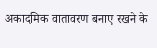अकादमिक वातावरण बनाए रखने के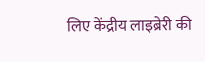लिए केंद्रीय लाइब्रेरी की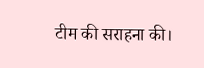टीम की सराहना की।